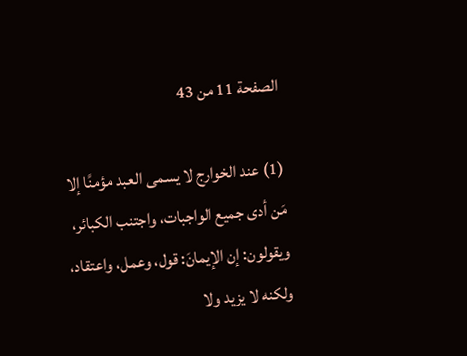الصفحة 11 من 43

(1) عند الخوارج لا يسمى العبد مؤمنًا إلا مَن أدى جميع الواجبات، واجتنب الكبائر، ويقولون: إن الإيمانَ: قول، وعمل، واعتقاد، ولكنه لا يزيد ولا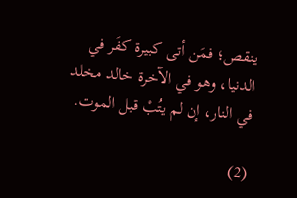ينقص؛ فمَن أتى كبيرة كفَر في الدنيا، وهو في الآخرة خالد مخلد في النار، إن لم يتُبْ قبل الموت.

(2)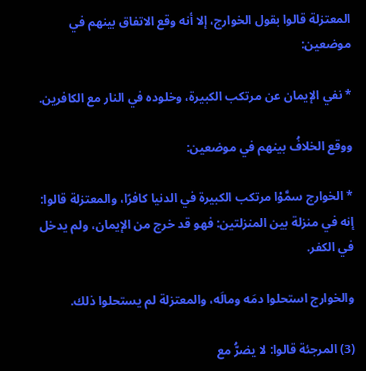المعتزلة قالوا بقول الخوارج، إلا أنه وقع الاتفاق بينهم في موضعين:

* نفي الإيمان عن مرتكب الكبيرة، وخلوده في النار مع الكافرين.

ووقع الخلافُ بينهم في موضعين:

* الخوارج سمَّوْا مرتكب الكبيرة في الدنيا كافرًا، والمعتزلة قالوا: إنه في منزلة بين المنزلتين: فهو قد خرج من الإيمان، ولم يدخل في الكفر.

والخوارج استحلوا دمَه ومالَه، والمعتزلة لم يستحلوا ذلك.

(3) المرجئة قالوا: لا يضرُّ مع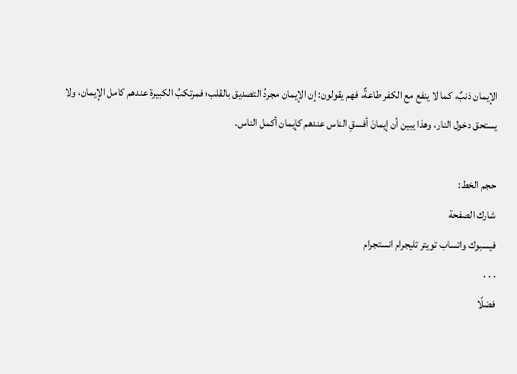الإيمان ذنبٌ، كما لا ينفع مع الكفر طاعةٌ، فهم يقولون: إن الإيمان مجردُ التصديق بالقلب؛ فمرتكبُ الكبيرة عندهم كامل الإيمان، ولا يستحق دخول النار، وهذا يبين أن إيمانَ أفسقِ الناس عندهم كإيمان أكمل الناس.

حجم الخط:
شارك الصفحة
فيسبوك واتساب تويتر تليجرام انستجرام
. . .
فضلًا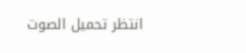انتظر تحميل الصوت